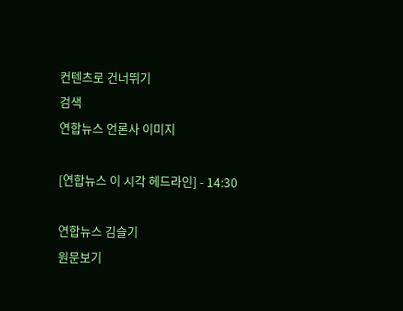컨텐츠로 건너뛰기
검색
연합뉴스 언론사 이미지

[연합뉴스 이 시각 헤드라인] - 14:30

연합뉴스 김슬기
원문보기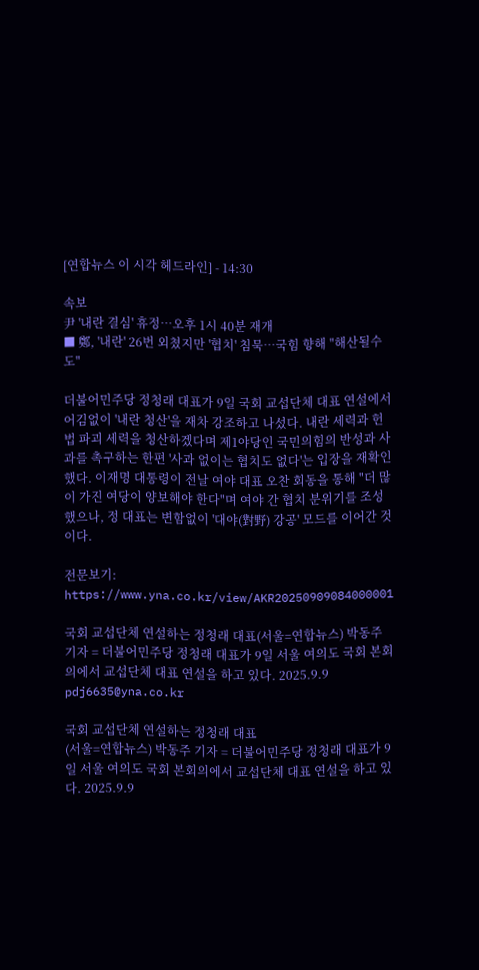[연합뉴스 이 시각 헤드라인] - 14:30

속보
尹 '내란 결심' 휴정…오후 1시 40분 재개
■ 鄭, '내란' 26번 외쳤지만 '협치' 침묵…국힘 향해 "해산될수도"

더불어민주당 정청래 대표가 9일 국회 교섭단체 대표 연설에서 어김없이 '내란 청산'을 재차 강조하고 나섰다. 내란 세력과 헌법 파괴 세력을 청산하겠다며 제1야당인 국민의힘의 반성과 사과를 촉구하는 한편 '사과 없이는 협치도 없다'는 입장을 재확인했다. 이재명 대통령이 전날 여야 대표 오찬 회동을 통해 "더 많이 가진 여당이 양보해야 한다"며 여야 간 협치 분위기를 조성했으나, 정 대표는 변함없이 '대야(對野) 강공' 모드를 이어간 것이다.

전문보기: https://www.yna.co.kr/view/AKR20250909084000001

국회 교섭단체 연설하는 정청래 대표(서울=연합뉴스) 박동주 기자 = 더불어민주당 정청래 대표가 9일 서울 여의도 국회 본회의에서 교섭단체 대표 연설을 하고 있다. 2025.9.9 pdj6635@yna.co.kr

국회 교섭단체 연설하는 정청래 대표
(서울=연합뉴스) 박동주 기자 = 더불어민주당 정청래 대표가 9일 서울 여의도 국회 본회의에서 교섭단체 대표 연설을 하고 있다. 2025.9.9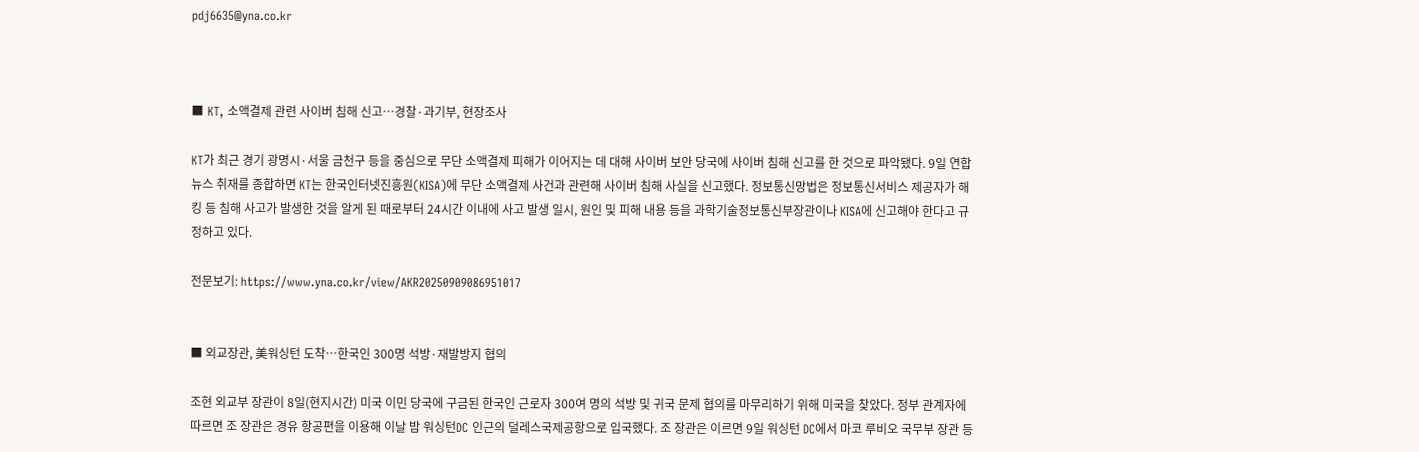pdj6635@yna.co.kr



■ KT, 소액결제 관련 사이버 침해 신고…경찰·과기부, 현장조사

KT가 최근 경기 광명시·서울 금천구 등을 중심으로 무단 소액결제 피해가 이어지는 데 대해 사이버 보안 당국에 사이버 침해 신고를 한 것으로 파악됐다. 9일 연합뉴스 취재를 종합하면 KT는 한국인터넷진흥원(KISA)에 무단 소액결제 사건과 관련해 사이버 침해 사실을 신고했다. 정보통신망법은 정보통신서비스 제공자가 해킹 등 침해 사고가 발생한 것을 알게 된 때로부터 24시간 이내에 사고 발생 일시, 원인 및 피해 내용 등을 과학기술정보통신부장관이나 KISA에 신고해야 한다고 규정하고 있다.

전문보기: https://www.yna.co.kr/view/AKR20250909086951017


■ 외교장관, 美워싱턴 도착…한국인 300명 석방·재발방지 협의

조현 외교부 장관이 8일(현지시간) 미국 이민 당국에 구금된 한국인 근로자 300여 명의 석방 및 귀국 문제 협의를 마무리하기 위해 미국을 찾았다. 정부 관계자에 따르면 조 장관은 경유 항공편을 이용해 이날 밤 워싱턴DC 인근의 덜레스국제공항으로 입국했다. 조 장관은 이르면 9일 워싱턴 DC에서 마코 루비오 국무부 장관 등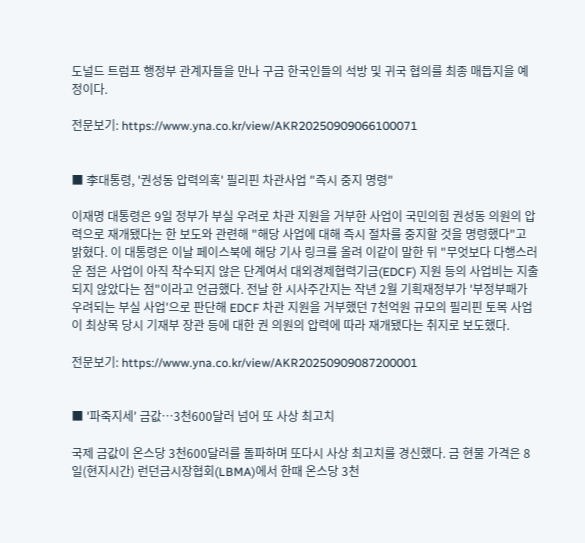도널드 트럼프 행정부 관계자들을 만나 구금 한국인들의 석방 및 귀국 협의를 최종 매듭지을 예정이다.

전문보기: https://www.yna.co.kr/view/AKR20250909066100071


■ 李대통령, '권성동 압력의혹' 필리핀 차관사업 "즉시 중지 명령"

이재명 대통령은 9일 정부가 부실 우려로 차관 지원을 거부한 사업이 국민의힘 권성동 의원의 압력으로 재개됐다는 한 보도와 관련해 "해당 사업에 대해 즉시 절차를 중지할 것을 명령했다"고 밝혔다. 이 대통령은 이날 페이스북에 해당 기사 링크를 올려 이같이 말한 뒤 "무엇보다 다행스러운 점은 사업이 아직 착수되지 않은 단계여서 대외경제협력기금(EDCF) 지원 등의 사업비는 지출되지 않았다는 점"이라고 언급했다. 전날 한 시사주간지는 작년 2월 기획재정부가 '부정부패가 우려되는 부실 사업'으로 판단해 EDCF 차관 지원을 거부했던 7천억원 규모의 필리핀 토목 사업이 최상목 당시 기재부 장관 등에 대한 권 의원의 압력에 따라 재개됐다는 취지로 보도했다.

전문보기: https://www.yna.co.kr/view/AKR20250909087200001


■ '파죽지세' 금값…3천600달러 넘어 또 사상 최고치

국제 금값이 온스당 3천600달러를 돌파하며 또다시 사상 최고치를 경신했다. 금 현물 가격은 8일(현지시간) 런던금시장협회(LBMA)에서 한때 온스당 3천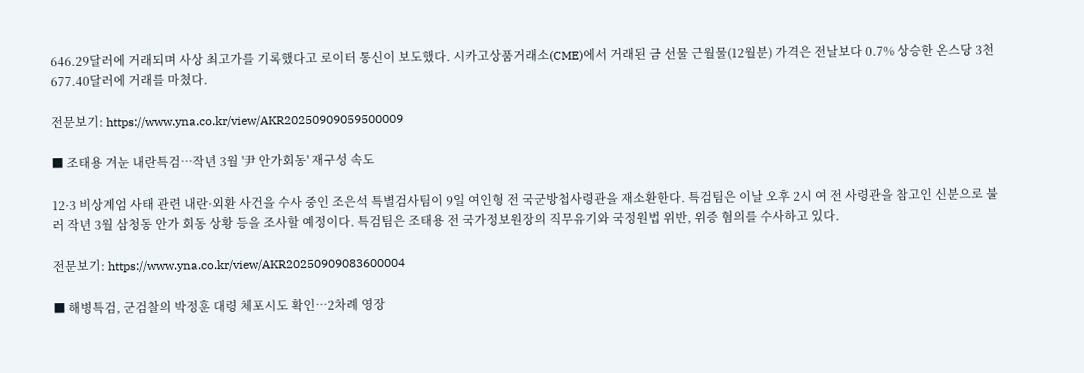646.29달러에 거래되며 사상 최고가를 기록했다고 로이터 통신이 보도했다. 시카고상품거래소(CME)에서 거래된 금 선물 근월물(12월분) 가격은 전날보다 0.7% 상승한 온스당 3천677.40달러에 거래를 마쳤다.

전문보기: https://www.yna.co.kr/view/AKR20250909059500009

■ 조태용 겨눈 내란특검…작년 3월 '尹 안가회동' 재구성 속도

12·3 비상계엄 사태 관련 내란·외환 사건을 수사 중인 조은석 특별검사팀이 9일 여인형 전 국군방첩사령관을 재소환한다. 특검팀은 이날 오후 2시 여 전 사령관을 참고인 신분으로 불러 작년 3월 삼청동 안가 회동 상황 등을 조사할 예정이다. 특검팀은 조태용 전 국가정보원장의 직무유기와 국정원법 위반, 위증 혐의를 수사하고 있다.

전문보기: https://www.yna.co.kr/view/AKR20250909083600004

■ 해병특검, 군검찰의 박정훈 대령 체포시도 확인…2차례 영장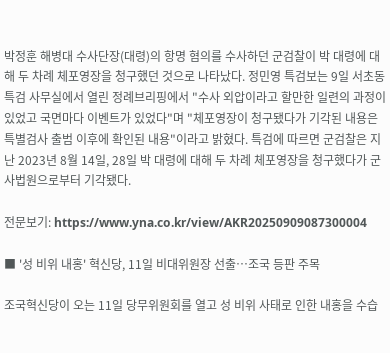박정훈 해병대 수사단장(대령)의 항명 혐의를 수사하던 군검찰이 박 대령에 대해 두 차례 체포영장을 청구했던 것으로 나타났다. 정민영 특검보는 9일 서초동 특검 사무실에서 열린 정례브리핑에서 "수사 외압이라고 할만한 일련의 과정이 있었고 국면마다 이벤트가 있었다"며 "체포영장이 청구됐다가 기각된 내용은 특별검사 출범 이후에 확인된 내용"이라고 밝혔다. 특검에 따르면 군검찰은 지난 2023년 8월 14일, 28일 박 대령에 대해 두 차례 체포영장을 청구했다가 군사법원으로부터 기각됐다.

전문보기: https://www.yna.co.kr/view/AKR20250909087300004

■ '성 비위 내홍' 혁신당, 11일 비대위원장 선출…조국 등판 주목

조국혁신당이 오는 11일 당무위원회를 열고 성 비위 사태로 인한 내홍을 수습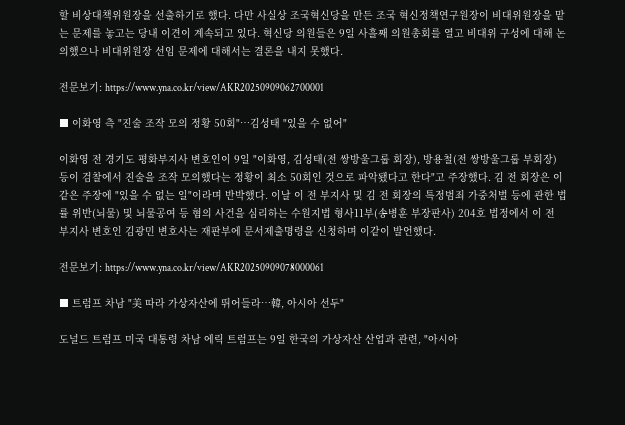할 비상대책위원장을 선출하기로 했다. 다만 사실상 조국혁신당을 만든 조국 혁신정책연구원장이 비대위원장을 맡는 문제를 놓고는 당내 이견이 계속되고 있다. 혁신당 의원들은 9일 사흘째 의원총회를 열고 비대위 구성에 대해 논의했으나 비대위원장 선임 문제에 대해서는 결론을 내지 못했다.

전문보기: https://www.yna.co.kr/view/AKR20250909062700001

■ 이화영 측 "진술 조작 모의 정황 50회"…김성태 "있을 수 없어"

이화영 전 경기도 평화부지사 변호인이 9일 "이화영, 김성태(전 쌍방울그룹 회장), 방용철(전 쌍방울그룹 부회장) 등이 검찰에서 진술을 조작 모의했다는 정황이 최소 50회인 것으로 파악됐다고 한다"고 주장했다. 김 전 회장은 이 같은 주장에 "있을 수 없는 일"이라며 반박했다. 이날 이 전 부지사 및 김 전 회장의 특정범죄 가중처벌 등에 관한 법률 위반(뇌물) 및 뇌물공여 등 혐의 사건을 심리하는 수원지법 형사11부(송병훈 부장판사) 204호 법정에서 이 전 부지사 변호인 김광민 변호사는 재판부에 문서제출명령을 신청하며 이같이 발언했다.

전문보기: https://www.yna.co.kr/view/AKR20250909078000061

■ 트럼프 차남 "美 따라 가상자산에 뛰어들라…韓, 아시아 선두"

도널드 트럼프 미국 대통령 차남 에릭 트럼프는 9일 한국의 가상자산 산업과 관련, "아시아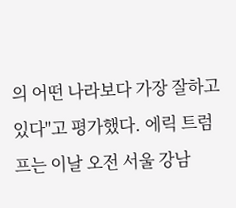의 어떤 나라보다 가장 잘하고 있다"고 평가했다. 에릭 트럼프는 이날 오전 서울 강남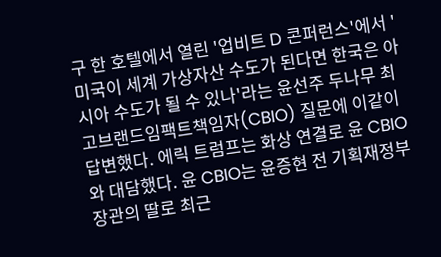구 한 호텔에서 열린 '업비트 D 콘퍼런스'에서 '미국이 세계 가상자산 수도가 된다면 한국은 아시아 수도가 될 수 있나'라는 윤선주 두나무 최고브랜드임팩트책임자(CBIO) 질문에 이같이 답변했다. 에릭 트럼프는 화상 연결로 윤 CBIO와 대담했다. 윤 CBIO는 윤증현 전 기획재정부 장관의 딸로 최근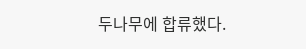두나무에 합류했다.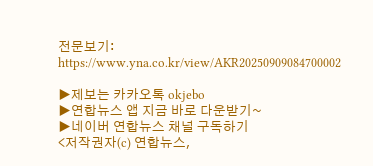전문보기: https://www.yna.co.kr/view/AKR20250909084700002

▶제보는 카카오톡 okjebo
▶연합뉴스 앱 지금 바로 다운받기~
▶네이버 연합뉴스 채널 구독하기
<저작권자(c) 연합뉴스,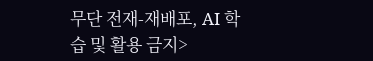무단 전재-재배포, AI 학습 및 활용 금지>